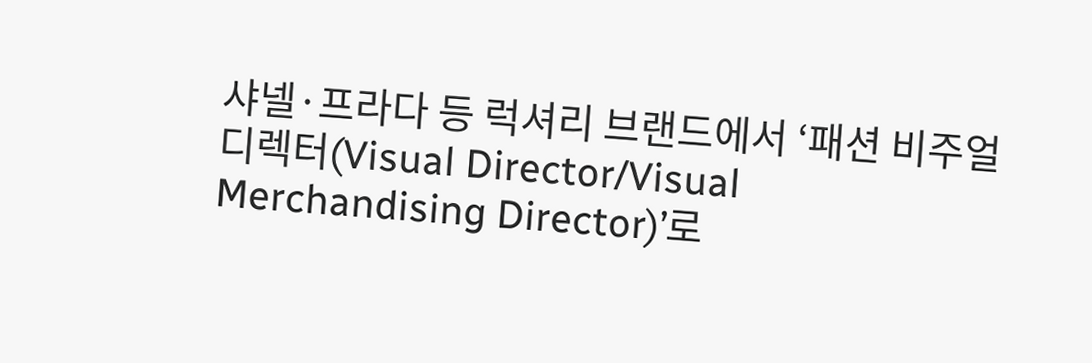샤넬·프라다 등 럭셔리 브랜드에서 ‘패션 비주얼 디렉터(Visual Director/Visual Merchandising Director)’로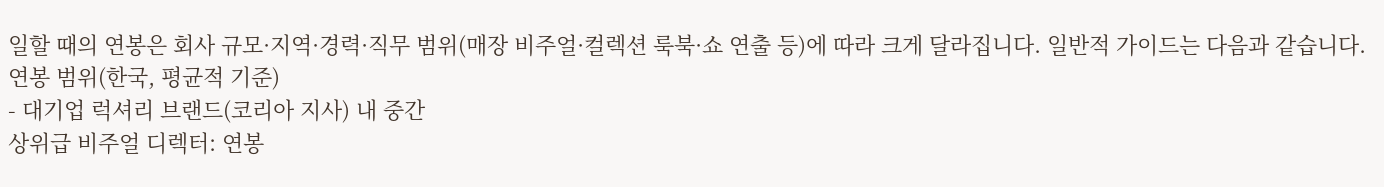일할 때의 연봉은 회사 규모·지역·경력·직무 범위(매장 비주얼·컬렉션 룩북·쇼 연출 등)에 따라 크게 달라집니다. 일반적 가이드는 다음과 같습니다.
연봉 범위(한국, 평균적 기준)
- 대기업 럭셔리 브랜드(코리아 지사) 내 중간
상위급 비주얼 디렉터: 연봉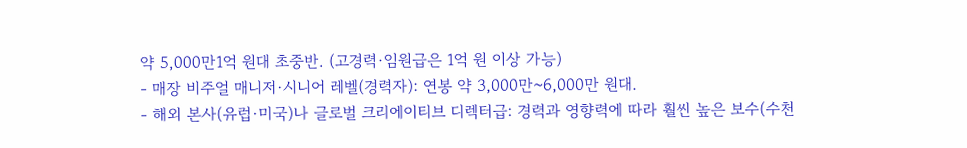약 5,000만1억 원대 초중반. (고경력·임원급은 1억 원 이상 가능)
- 매장 비주얼 매니저·시니어 레벨(경력자): 연봉 약 3,000만~6,000만 원대.
- 해외 본사(유럽·미국)나 글로벌 크리에이티브 디렉터급: 경력과 영향력에 따라 훨씬 높은 보수(수천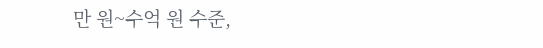만 원~수억 원 수준,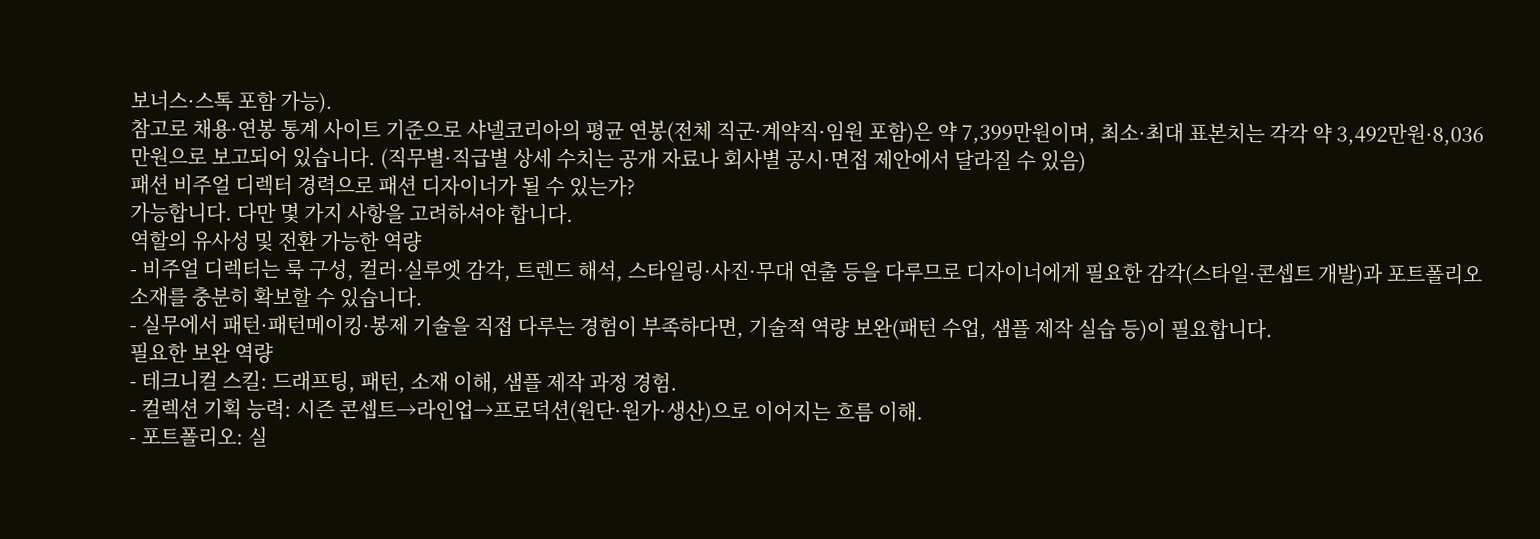보너스·스톡 포함 가능).
참고로 채용·연봉 통계 사이트 기준으로 샤넬코리아의 평균 연봉(전체 직군·계약직·임원 포함)은 약 7,399만원이며, 최소·최대 표본치는 각각 약 3,492만원·8,036만원으로 보고되어 있습니다. (직무별·직급별 상세 수치는 공개 자료나 회사별 공시·면접 제안에서 달라질 수 있음)
패션 비주얼 디렉터 경력으로 패션 디자이너가 될 수 있는가?
가능합니다. 다만 몇 가지 사항을 고려하셔야 합니다.
역할의 유사성 및 전환 가능한 역량
- 비주얼 디렉터는 룩 구성, 컬러·실루엣 감각, 트렌드 해석, 스타일링·사진·무대 연출 등을 다루므로 디자이너에게 필요한 감각(스타일·콘셉트 개발)과 포트폴리오 소재를 충분히 확보할 수 있습니다.
- 실무에서 패턴·패턴메이킹·봉제 기술을 직접 다루는 경험이 부족하다면, 기술적 역량 보완(패턴 수업, 샘플 제작 실습 등)이 필요합니다.
필요한 보완 역량
- 테크니컬 스킬: 드래프팅, 패턴, 소재 이해, 샘플 제작 과정 경험.
- 컬렉션 기획 능력: 시즌 콘셉트→라인업→프로덕션(원단·원가·생산)으로 이어지는 흐름 이해.
- 포트폴리오: 실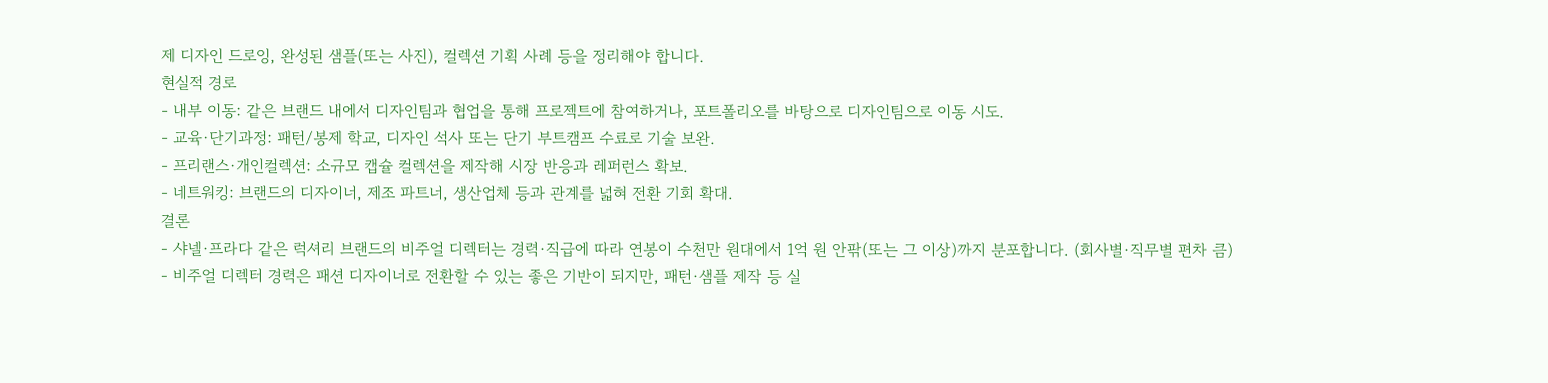제 디자인 드로잉, 완성된 샘플(또는 사진), 컬렉션 기획 사례 등을 정리해야 합니다.
현실적 경로
- 내부 이동: 같은 브랜드 내에서 디자인팀과 협업을 통해 프로젝트에 참여하거나, 포트폴리오를 바탕으로 디자인팀으로 이동 시도.
- 교육·단기과정: 패턴/봉제 학교, 디자인 석사 또는 단기 부트캠프 수료로 기술 보완.
- 프리랜스·개인컬렉션: 소규모 캡슐 컬렉션을 제작해 시장 반응과 레퍼런스 확보.
- 네트워킹: 브랜드의 디자이너, 제조 파트너, 생산업체 등과 관계를 넓혀 전환 기회 확대.
결론
- 샤넬·프라다 같은 럭셔리 브랜드의 비주얼 디렉터는 경력·직급에 따라 연봉이 수천만 원대에서 1억 원 안팎(또는 그 이상)까지 분포합니다. (회사별·직무별 편차 큼)
- 비주얼 디렉터 경력은 패션 디자이너로 전환할 수 있는 좋은 기반이 되지만, 패턴·샘플 제작 등 실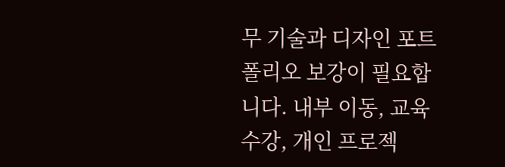무 기술과 디자인 포트폴리오 보강이 필요합니다. 내부 이동, 교육 수강, 개인 프로젝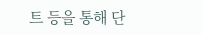트 등을 통해 단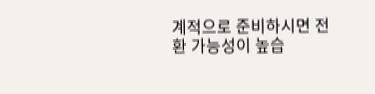계적으로 준비하시면 전환 가능성이 높습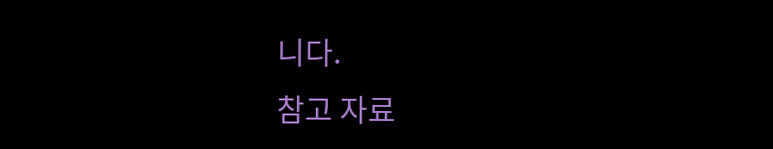니다.
참고 자료